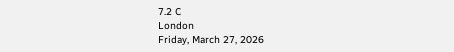7.2 C
London
Friday, March 27, 2026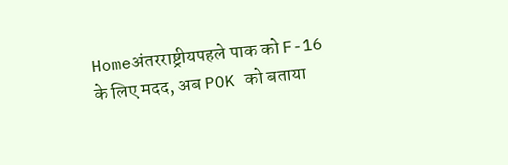Homeअंतरराष्ट्रीयपहले पाक को F-16 के लिए मदद, अब POK को बताया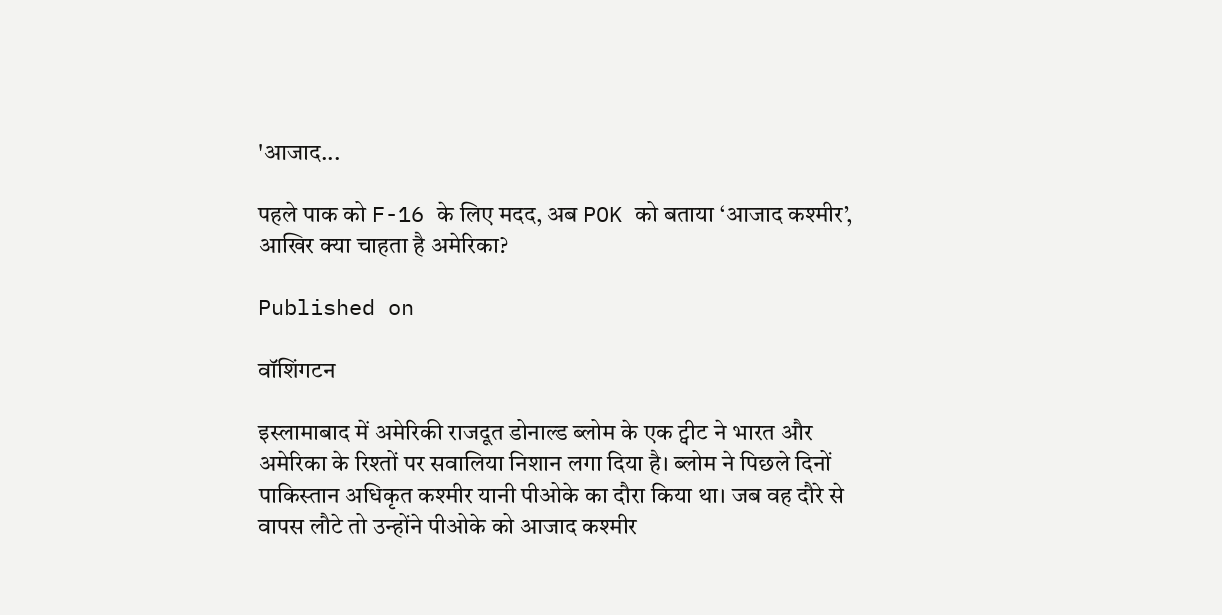'आजाद...

पहले पाक को F-16 के लिए मदद, अब POK को बताया ‘आजाद कश्‍मीर’, आखिर क्‍या चाहता है अमेरिका?

Published on

वॉशिंगटन

इस्‍लामाबाद में अमेरिकी राजदूत डोनाल्‍ड ब्‍लोम के एक ट्वीट ने भारत और अमेरिका के रिश्‍तों पर सवालिया निशान लगा दिया है। ब्‍लोम ने पिछले दिनों पाकिस्‍तान अधिकृत कश्‍मीर यानी पीओके का दौरा किया था। जब वह दौरे से वापस लौटे तो उन्‍होंने पीओके को आजाद कश्‍मीर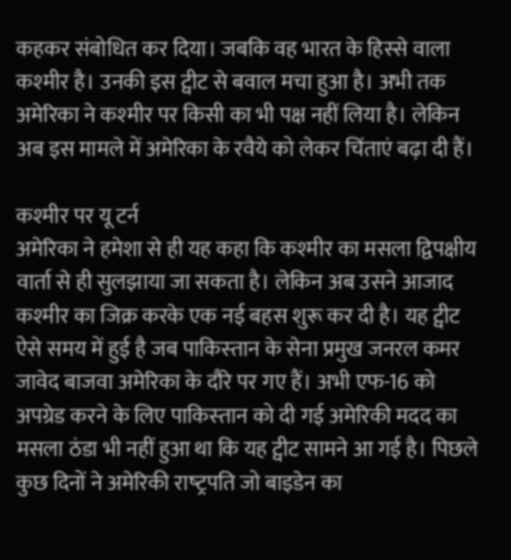कहकर संबोधित कर दिया। जबकि वह भारत के हिस्‍से वाला कश्‍मीर है। उनकी इस ट्वीट से बवाल मचा हुआ है। अभी तक अमेरिका ने कश्‍मीर पर किसी का भी पक्ष नहीं लिया है। लेकिन अब इस मामले में अमेरिका के रवैये को लेकर चिंताएं बढ़ा दी हैं।

कश्‍मीर पर यू टर्न
अमेरिका ने हमेशा से ही यह कहा कि कश्‍मीर का मसला द्विपक्षीय वार्ता से ही सुलझाया जा सकता है। लेकिन अब उसने आजाद कश्‍मीर का जिक्र करके एक नई बहस शुरू कर दी है। यह ट्वीट ऐसे समय में हुई है जब पाकिस्‍तान के सेना प्रमुख जनरल कमर जावेद बाजवा अमेरिका के दौरे पर गए हैं। अभी एफ-16 को अपग्रेड करने के लिए पाकिस्‍तान को दी गई अमेरिकी मदद का मसला ठंडा भी नहीं हुआ था कि यह ट्वीट सामने आ गई है। पिछले कुछ दिनों ने अमेरिकी राष्‍ट्रपति जो बाइडेन का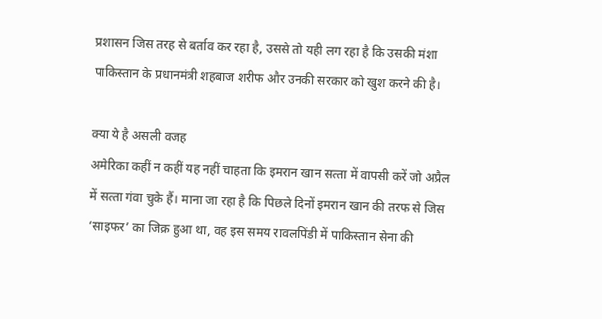प्रशासन जिस तरह से बर्ताव कर रहा है, उससे तो यही लग रहा है कि उसकी मंशा पाकिस्‍तान के प्रधानमंत्री शहबाज शरीफ और उनकी सरकार को खुश करने की है।

क्‍या ये है असली वजह
अमेरिका कहीं न कहीं यह नहीं चाहता कि इमरान खान सत्‍ता में वापसी करें जो अप्रैल में सत्‍ता गंवा चुके हैं। माना जा रहा है कि पिछले दिनों इमरान खान की तरफ से जिस ‘साइफर’ का जिक्र हुआ था, वह इस समय रावलपिंडी में पाकिस्‍तान सेना की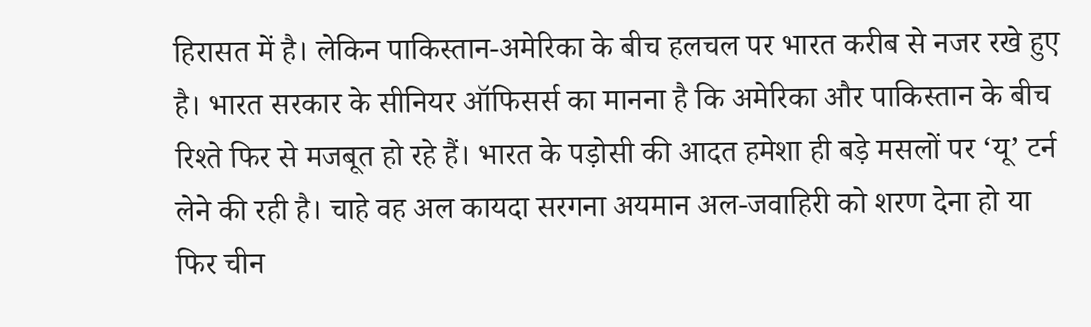हिरासत में है। लेकिन पाकिस्‍तान-अमेरिका के बीच हलचल पर भारत करीब से नजर रखे हुए है। भारत सरकार के सीनियर ऑफिसर्स का मानना है कि अमेरिका और पाकिस्‍तान के बीच रिश्‍ते फिर से मजबूत हो रहे हैं। भारत के पड़ोसी की आदत हमेशा ही बड़े मसलों पर ‘यू’ टर्न लेने की रही है। चाहे वह अल कायदा सरगना अयमान अल-जवाहिरी को शरण देना हो या फिर चीन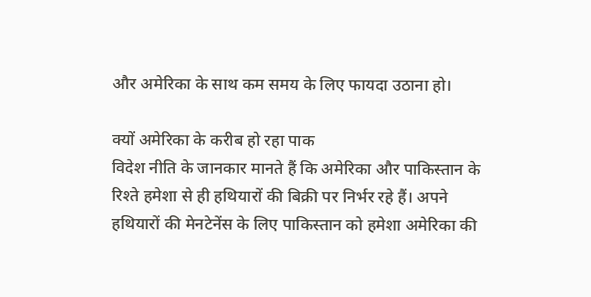और अमेरिका के साथ कम समय के लिए फायदा उठाना हो।

क्‍यों अमेरिका के करीब हो रहा पाक
विदेश नीति के जानकार मानते हैं कि अमेरिका और पाकिस्‍तान के रिश्‍ते हमेशा से ही हथियारों की बिक्री पर निर्भर रहे हैं। अपने हथियारों की मेनटेनेंस के लिए पाकिस्‍तान को हमेशा अमेरिका की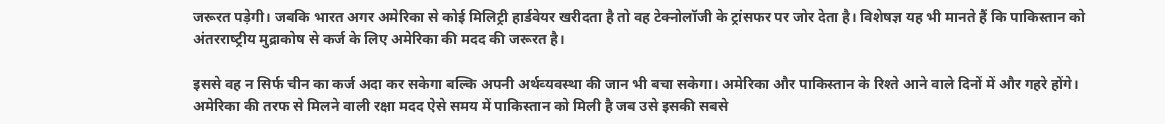जरूरत पड़ेगी। जबकि भारत अगर अमेरिका से कोई मिलिट्री हार्डवेयर खरीदता है तो वह टेक्‍नोलॉजी के ट्रांसफर पर जोर देता है। विशेषज्ञ यह भी मानते हैं कि पाकिस्‍तान को अंतरराष्‍ट्रीय मुद्राकोष से कर्ज के लिए अमेरिका की मदद की जरूरत है।

इससे वह न सिर्फ चीन का कर्ज अदा कर सकेगा बल्कि अपनी अर्थव्‍यवस्‍था की जान भी बचा सकेगा। अमेरिका और पाकिस्‍तान के रिश्‍ते आने वाले दिनों में और गहरे होंगे। अमेरिका की तरफ से मिलने वाली रक्षा मदद ऐसे समय में पाकिस्‍तान को मिली है जब उसे इसकी सबसे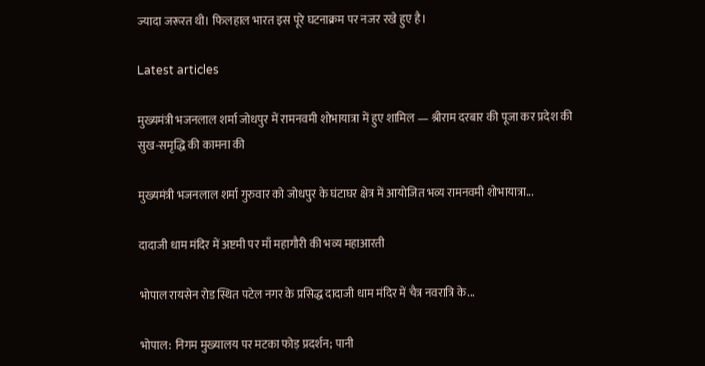ज्‍यादा जरूरत थी। फिलहाल भारत इस पूरे घटनाक्रम पर नजर रखे हुए है।

Latest articles

मुख्यमंत्री भजनलाल शर्मा जोधपुर में रामनवमी शोभायात्रा में हुए शामिल — श्रीराम दरबार की पूजा कर प्रदेश की सुख-समृद्धि की कामना की

मुख्यमंत्री भजनलाल शर्मा गुरुवार को जोधपुर के घंटाघर क्षेत्र में आयोजित भव्य रामनवमी शोभायात्रा...

दादाजी धाम मंदिर में अष्टमी पर माँ महागौरी की भव्य महाआरती

भोपाल रायसेन रोड स्थित पटेल नगर के प्रसिद्ध दादाजी धाम मंदिर में चैत्र नवरात्रि के...

भोपाल: निगम मुख्यालय पर मटका फोड़ प्रदर्शन; पानी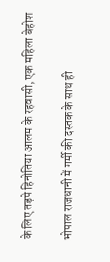के लिए तड़पे हिनोतिया आलम के रहवासी, एक महिला बेहोश

भोपाल राजधानी में गर्मी की दस्तक के साथ ही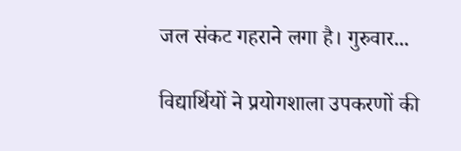जल संकट गहराने लगा है। गुरुवार...

विद्यार्थियों ने प्रयोगशाला उपकरणों की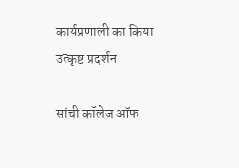कार्यप्रणाली का किया उत्कृष्ट प्रदर्शन

सांची कॉलेज ऑफ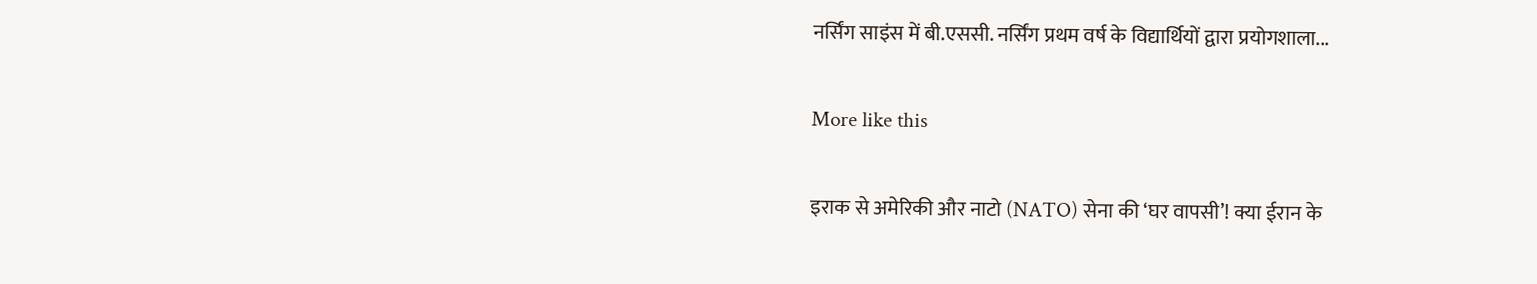नर्सिंग साइंस में बी.एससी. नर्सिंग प्रथम वर्ष के विद्यार्थियों द्वारा प्रयोगशाला...

More like this

इराक से अमेरिकी और नाटो (NATO) सेना की ‘घर वापसी’! क्या ईरान के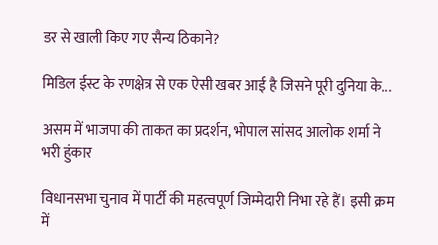डर से खाली किए गए सैन्य ठिकाने?

मिडिल ईस्ट के रणक्षेत्र से एक ऐसी खबर आई है जिसने पूरी दुनिया के...

असम में भाजपा की ताकत का प्रदर्शन, भोपाल सांसद आलोक शर्मा ने भरी हुंकार

विधानसभा चुनाव में पार्टी की महत्वपूर्ण जिम्मेदारी निभा रहे हैं। इसी क्रम में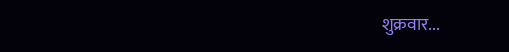शुक्रवार...